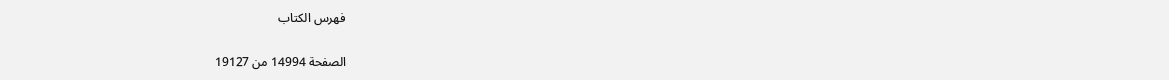فهرس الكتاب

الصفحة 14994 من 19127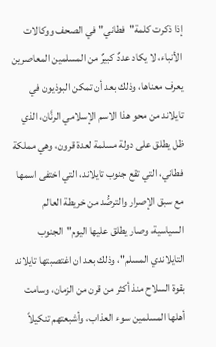إذا ذكرت كلمة"فطاني"في الصحف ووكالات الأنباء، لا يكاد عددٌ كبيرٌ من المسلمين المعاصرين يعرف معناها، وذلك بعد أن تمكن البوذيون في تايلاند من محو هذا الاسم الإسلامي الرنَّان، الذي ظل يطلق على دولة مسلمة لعدة قرون، وهي مملكة فطاني، التي تقع جنوب تايلاند، التي اختفى اسمها مع سبق الإصرار والترصُّد من خريطة العالم السياسية، وصار يطلق عليها اليوم"الجنوب التايلاندي المسلم"، وذلك بعد ان اغتصبتها تايلاند بقوة السلاح منذ أكثر من قرن من الزمان، وسامت أهلها المسلمين سوء العذاب، وأشبعتهم تنكيلاً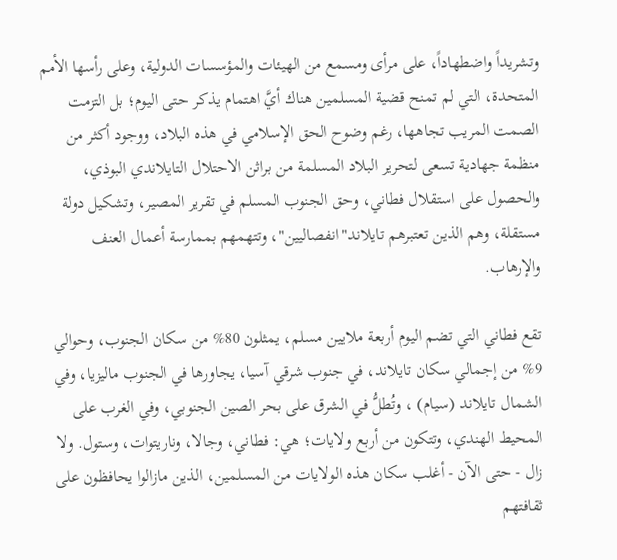وتشريداً واضطهاداً، على مرأى ومسمع من الهيئات والمؤسسات الدولية، وعلى رأسها الأمم المتحدة، التي لم تمنح قضية المسلمين هناك أيَّ اهتمام يذكر حتى اليوم؛ بل التزمت الصمت المريب تجاهها، رغم وضوح الحق الإسلامي في هذه البلاد، ووجود أكثر من منظمة جهادية تسعى لتحرير البلاد المسلمة من براثن الاحتلال التايلاندي البوذي، والحصول على استقلال فطاني، وحق الجنوب المسلم في تقرير المصير، وتشكيل دولة مستقلة، وهم الذين تعتبرهم تايلاند"انفصاليين"، وتتهمهم بممارسة أعمال العنف والإرهاب.

تقع فطاني التي تضم اليوم أربعة ملايين مسلم، يمثلون 80% من سكان الجنوب، وحوالي 9% من إجمالي سكان تايلاند، في جنوب شرقي آسيا، يجاورها في الجنوب ماليزيا، وفي الشمال تايلاند (سيام) ، وتُطلُّ في الشرق على بحر الصين الجنوبي، وفي الغرب على المحيط الهندي، وتتكون من أربع ولايات؛ هي: فطاني، وجالا، وناريتوات، وستول. ولا زال - حتى الآن - أغلب سكان هذه الولايات من المسلمين، الذين مازالوا يحافظون على ثقافتهم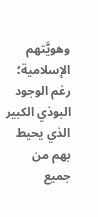وهويَّتهم الإسلامية؛ رغم الوجود البوذي الكبير الذي يحيط بهم من جميع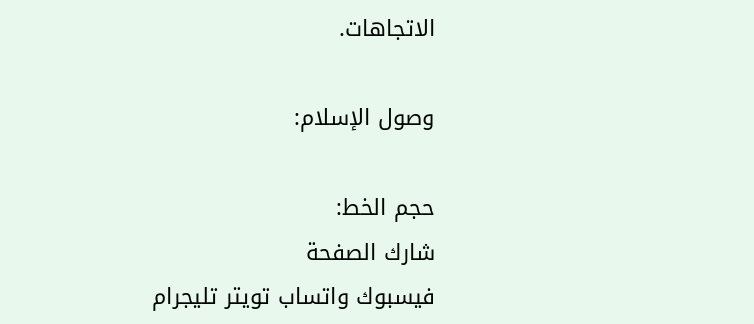الاتجاهات.

وصول الإسلام:

حجم الخط:
شارك الصفحة
فيسبوك واتساب تويتر تليجرام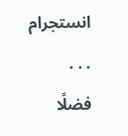انستجرام
. . .
فضلًا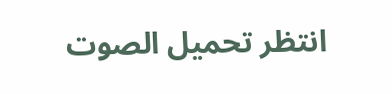انتظر تحميل الصوت